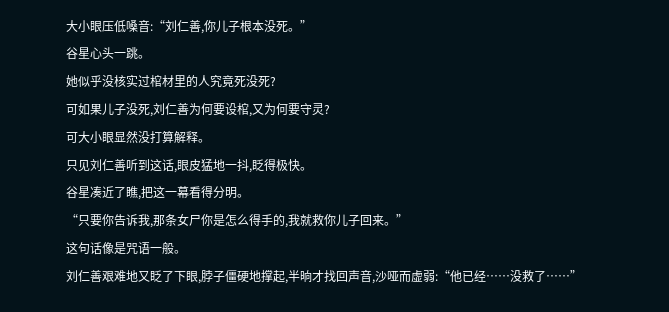大小眼压低嗓音:“刘仁善,你儿子根本没死。”
谷星心头一跳。
她似乎没核实过棺材里的人究竟死没死?
可如果儿子没死,刘仁善为何要设棺,又为何要守灵?
可大小眼显然没打算解释。
只见刘仁善听到这话,眼皮猛地一抖,眨得极快。
谷星凑近了瞧,把这一幕看得分明。
“只要你告诉我,那条女尸你是怎么得手的,我就救你儿子回来。”
这句话像是咒语一般。
刘仁善艰难地又眨了下眼,脖子僵硬地撑起,半晌才找回声音,沙哑而虚弱:“他已经……没救了……”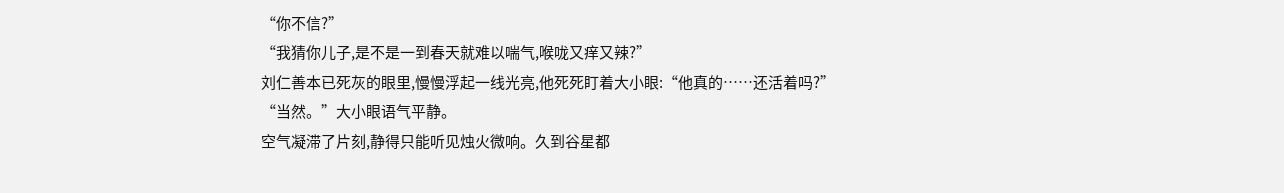“你不信?”
“我猜你儿子,是不是一到春天就难以喘气,喉咙又痒又辣?”
刘仁善本已死灰的眼里,慢慢浮起一线光亮,他死死盯着大小眼:“他真的……还活着吗?”
“当然。”大小眼语气平静。
空气凝滞了片刻,静得只能听见烛火微响。久到谷星都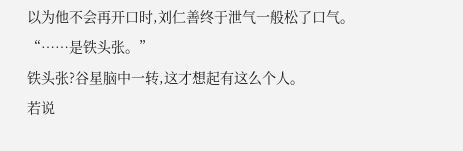以为他不会再开口时,刘仁善终于泄气一般松了口气。
“……是铁头张。”
铁头张?谷星脑中一转,这才想起有这么个人。
若说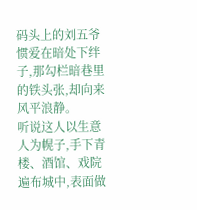码头上的刘五爷惯爱在暗处下绊子,那勾栏暗巷里的铁头张,却向来风平浪静。
听说这人以生意人为幌子,手下青楼、酒馆、戏院遍布城中,表面做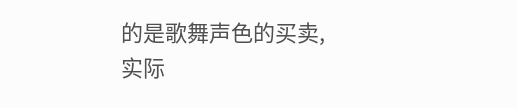的是歌舞声色的买卖,实际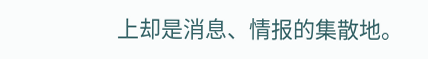上却是消息、情报的集散地。